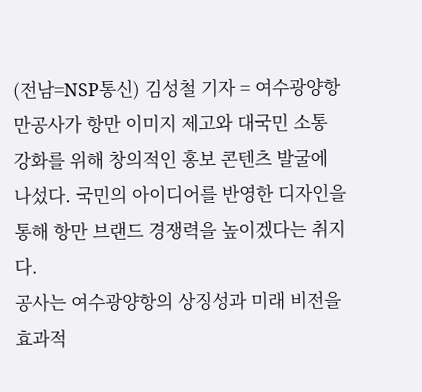(전남=NSP통신) 김성철 기자 = 여수광양항만공사가 항만 이미지 제고와 대국민 소통 강화를 위해 창의적인 홍보 콘텐츠 발굴에 나섰다. 국민의 아이디어를 반영한 디자인을 통해 항만 브랜드 경쟁력을 높이겠다는 취지다.
공사는 여수광양항의 상징성과 미래 비전을 효과적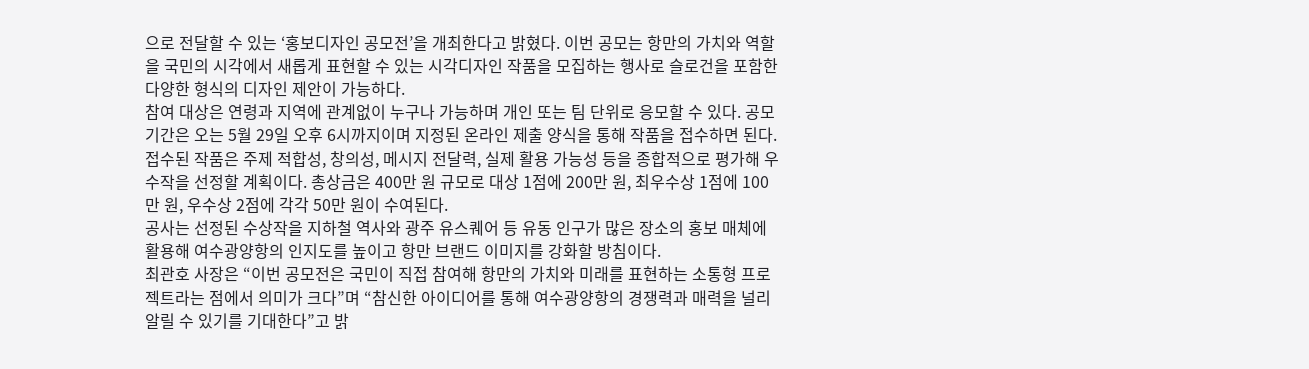으로 전달할 수 있는 ‘홍보디자인 공모전’을 개최한다고 밝혔다. 이번 공모는 항만의 가치와 역할을 국민의 시각에서 새롭게 표현할 수 있는 시각디자인 작품을 모집하는 행사로 슬로건을 포함한 다양한 형식의 디자인 제안이 가능하다.
참여 대상은 연령과 지역에 관계없이 누구나 가능하며 개인 또는 팀 단위로 응모할 수 있다. 공모 기간은 오는 5월 29일 오후 6시까지이며 지정된 온라인 제출 양식을 통해 작품을 접수하면 된다.
접수된 작품은 주제 적합성, 창의성, 메시지 전달력, 실제 활용 가능성 등을 종합적으로 평가해 우수작을 선정할 계획이다. 총상금은 400만 원 규모로 대상 1점에 200만 원, 최우수상 1점에 100만 원, 우수상 2점에 각각 50만 원이 수여된다.
공사는 선정된 수상작을 지하철 역사와 광주 유스퀘어 등 유동 인구가 많은 장소의 홍보 매체에 활용해 여수광양항의 인지도를 높이고 항만 브랜드 이미지를 강화할 방침이다.
최관호 사장은 “이번 공모전은 국민이 직접 참여해 항만의 가치와 미래를 표현하는 소통형 프로젝트라는 점에서 의미가 크다”며 “참신한 아이디어를 통해 여수광양항의 경쟁력과 매력을 널리 알릴 수 있기를 기대한다”고 밝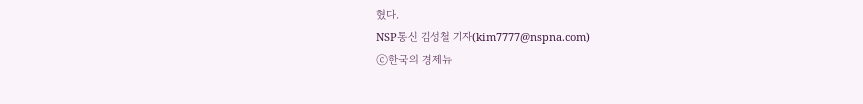혔다.
NSP통신 김성철 기자(kim7777@nspna.com)
ⓒ한국의 경제뉴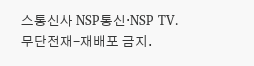스통신사 NSP통신·NSP TV. 무단전재-재배포 금지.